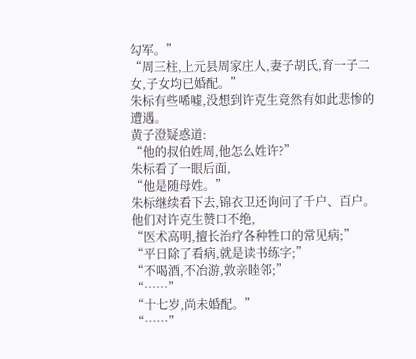勾军。”
“周三柱,上元县周家庄人,妻子胡氏,育一子二女,子女均已婚配。”
朱标有些唏嘘,没想到许克生竟然有如此悲惨的遭遇。
黄子澄疑惑道:
“他的叔伯姓周,他怎么姓许?”
朱标看了一眼后面,
“他是随母姓。”
朱标继续看下去,锦衣卫还询问了千户、百户。
他们对许克生赞口不绝,
“医术高明,擅长治疗各种牲口的常见病;”
“平日除了看病,就是读书练字;”
“不喝酒,不冶游,敦亲睦邻;”
“……”
“十七岁,尚未婚配。”
“……”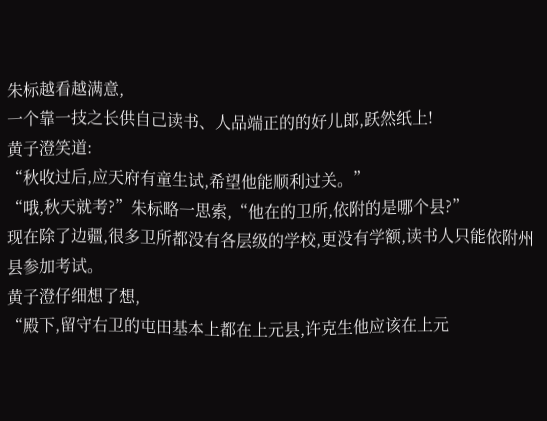朱标越看越满意,
一个靠一技之长供自己读书、人品端正的的好儿郎,跃然纸上!
黄子澄笑道:
“秋收过后,应天府有童生试,希望他能顺利过关。”
“哦,秋天就考?”朱标略一思索,“他在的卫所,依附的是哪个县?”
现在除了边疆,很多卫所都没有各层级的学校,更没有学额,读书人只能依附州县参加考试。
黄子澄仔细想了想,
“殿下,留守右卫的屯田基本上都在上元县,许克生他应该在上元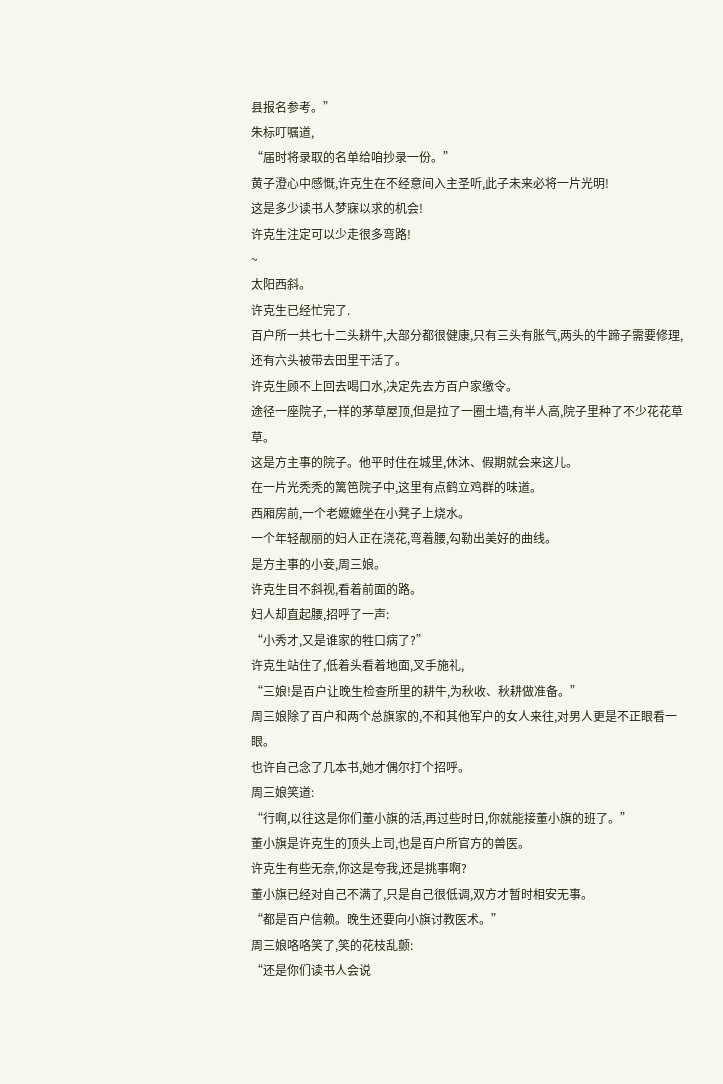县报名参考。”
朱标叮嘱道,
“届时将录取的名单给咱抄录一份。”
黄子澄心中感慨,许克生在不经意间入主圣听,此子未来必将一片光明!
这是多少读书人梦寐以求的机会!
许克生注定可以少走很多弯路!
~
太阳西斜。
许克生已经忙完了.
百户所一共七十二头耕牛,大部分都很健康,只有三头有胀气,两头的牛蹄子需要修理,还有六头被带去田里干活了。
许克生顾不上回去喝口水,决定先去方百户家缴令。
途径一座院子,一样的茅草屋顶,但是拉了一圈土墙,有半人高,院子里种了不少花花草草。
这是方主事的院子。他平时住在城里,休沐、假期就会来这儿。
在一片光秃秃的篱笆院子中,这里有点鹤立鸡群的味道。
西厢房前,一个老嬷嬷坐在小凳子上烧水。
一个年轻靓丽的妇人正在浇花,弯着腰,勾勒出美好的曲线。
是方主事的小妾,周三娘。
许克生目不斜视,看着前面的路。
妇人却直起腰,招呼了一声:
“小秀才,又是谁家的牲口病了?”
许克生站住了,低着头看着地面,叉手施礼,
“三娘!是百户让晚生检查所里的耕牛,为秋收、秋耕做准备。”
周三娘除了百户和两个总旗家的,不和其他军户的女人来往,对男人更是不正眼看一眼。
也许自己念了几本书,她才偶尔打个招呼。
周三娘笑道:
“行啊,以往这是你们董小旗的活,再过些时日,你就能接董小旗的班了。”
董小旗是许克生的顶头上司,也是百户所官方的兽医。
许克生有些无奈,你这是夸我,还是挑事啊?
董小旗已经对自己不满了,只是自己很低调,双方才暂时相安无事。
“都是百户信赖。晚生还要向小旗讨教医术。”
周三娘咯咯笑了,笑的花枝乱颤:
“还是你们读书人会说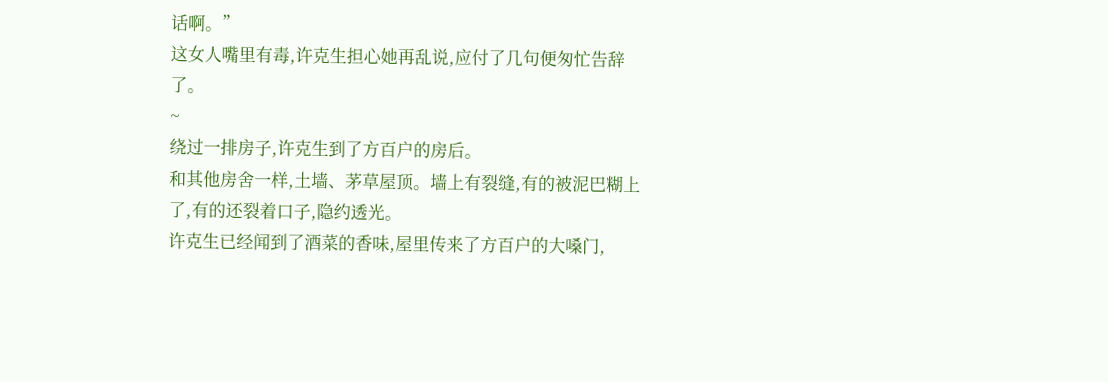话啊。”
这女人嘴里有毒,许克生担心她再乱说,应付了几句便匆忙告辞了。
~
绕过一排房子,许克生到了方百户的房后。
和其他房舍一样,土墙、茅草屋顶。墙上有裂缝,有的被泥巴糊上了,有的还裂着口子,隐约透光。
许克生已经闻到了酒菜的香味,屋里传来了方百户的大嗓门,